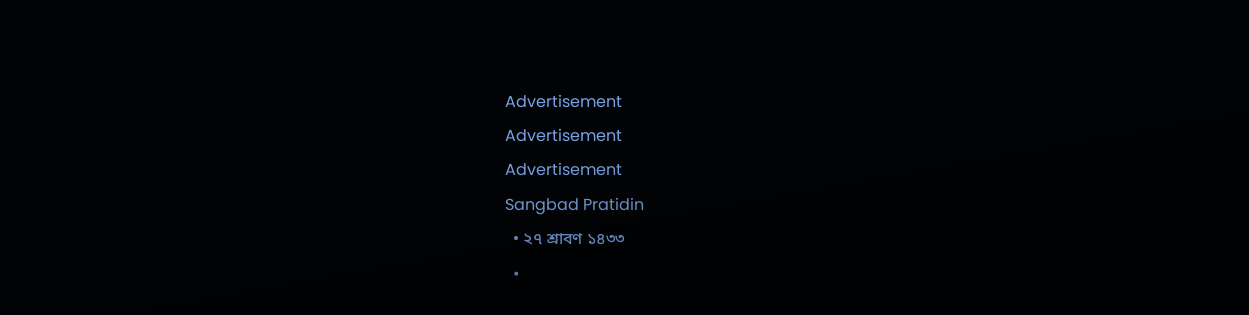Advertisement
Advertisement
Advertisement
Sangbad Pratidin
  • ২৭ শ্রাবণ ১৪৩৩
  •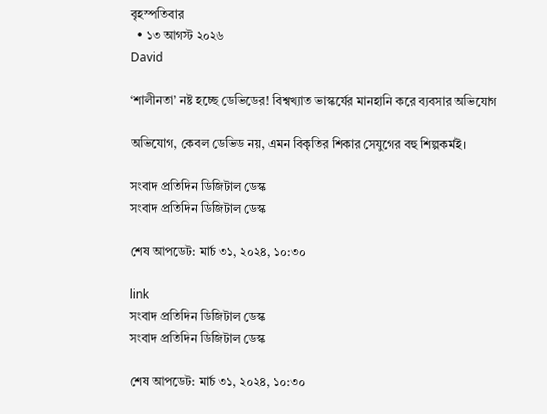বৃহস্পতিবার
  • ১৩ আগস্ট ২০২৬
David

‘শালীনতা’ নষ্ট হচ্ছে ডেভিডের! বিশ্বখ্যাত ভাস্কর্যের মানহানি করে ব্যবসার অভিযোগ

অভিযোগ, কেবল ডেভিড নয়, এমন বিকৃতির শিকার সেযুগের বহু শিল্পকর্মই।

সংবাদ প্রতিদিন ডিজিটাল ডেস্ক
সংবাদ প্রতিদিন ডিজিটাল ডেস্ক

শেষ আপডেট: মার্চ ৩১, ২০২৪, ১০:৩০

link
সংবাদ প্রতিদিন ডিজিটাল ডেস্ক
সংবাদ প্রতিদিন ডিজিটাল ডেস্ক

শেষ আপডেট: মার্চ ৩১, ২০২৪, ১০:৩০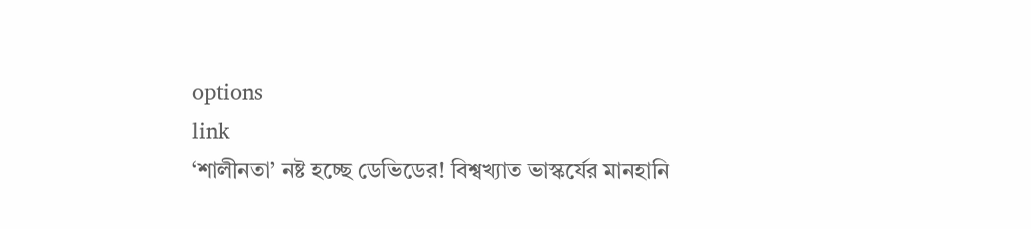options
link
‘শালীনতা’ নষ্ট হচ্ছে ডেভিডের! বিশ্বখ্যাত ভাস্কর্যের মানহানি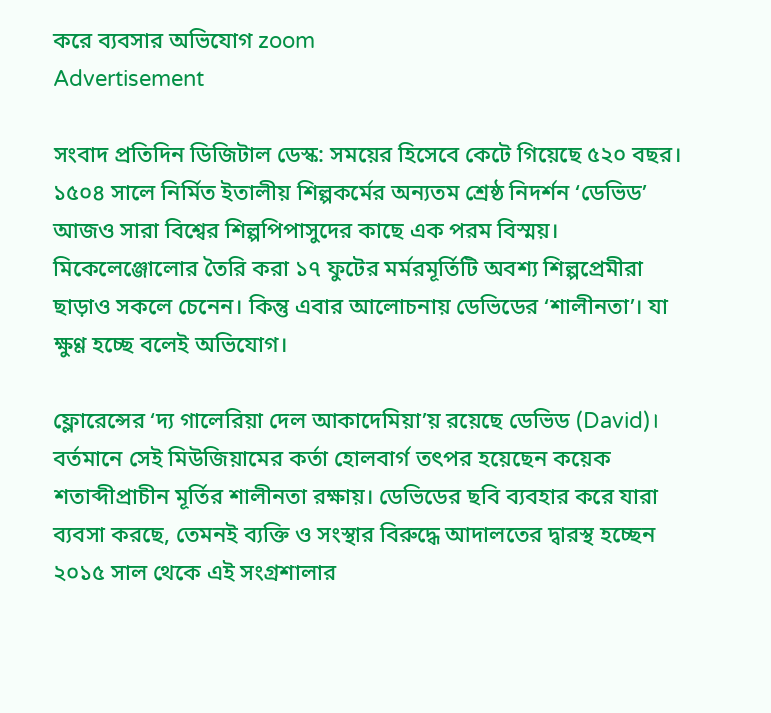করে ব্যবসার অভিযোগ zoom
Advertisement

সংবাদ প্রতিদিন ডিজিটাল ডেস্ক: সময়ের হিসেবে কেটে গিয়েছে ৫২০ বছর। ১৫০৪ সালে নির্মিত ইতালীয় শিল্পকর্মের অন্যতম শ্রেষ্ঠ নিদর্শন ‘ডেভিড’ আজও সারা বিশ্বের শিল্পপিপাসুদের কাছে এক পরম বিস্ময়। মিকেলেঞ্জোলোর তৈরি করা ১৭ ফুটের মর্মরমূর্তিটি অবশ্য শিল্পপ্রেমীরা ছাড়াও সকলে চেনেন। কিন্তু এবার আলোচনায় ডেভিডের ‘শালীনতা’। যা ক্ষুণ্ণ হচ্ছে বলেই অভিযোগ।

ফ্লোরেন্সের ‘দ্য গালেরিয়া দেল আকাদেমিয়া’য় রয়েছে ডেভিড (David)। বর্তমানে সেই মিউজিয়ামের কর্তা হোলবার্গ তৎপর হয়েছেন কয়েক শতাব্দীপ্রাচীন মূর্তির শালীনতা রক্ষায়। ডেভিডের ছবি ব্যবহার করে যারা ব্যবসা করছে, তেমনই ব্যক্তি ও সংস্থার বিরুদ্ধে আদালতের দ্বারস্থ হচ্ছেন ২০১৫ সাল থেকে এই সংগ্রশালার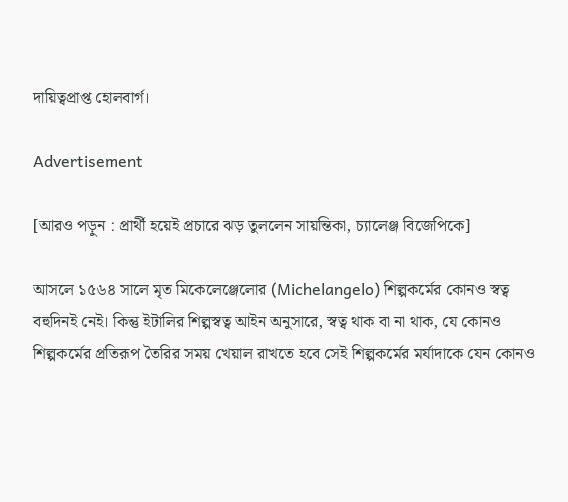দায়িত্বপ্রাপ্ত হোলবার্গ।

Advertisement

[আরও পড়ুন : প্রার্থী হয়েই প্রচারে ঝড় তুললেন সায়ন্তিকা, চ্যালেঞ্জ বিজেপিকে]

আসলে ১৫৬৪ সালে মৃত মিকেলেঞ্জেলোর (Michelangelo) শিল্পকর্মের কোনও স্বত্ব বহুদিনই নেই। কিন্তু ইটালির শিল্পস্বত্ব আইন অনুসারে, স্বত্ব থাক বা না থাক, যে কোনও শিল্পকর্মের প্রতিরূপ তৈরির সময় খেয়াল রাখতে হবে সেই শিল্পকর্মের মর্যাদাকে যেন কোনও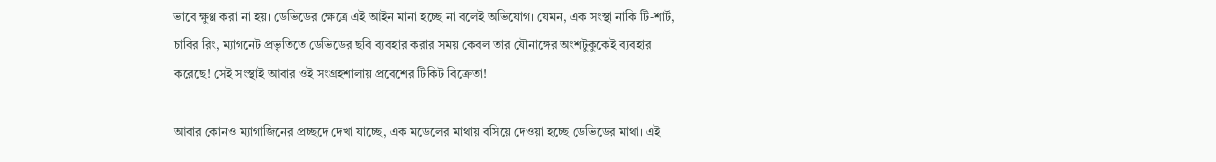ভাবে ক্ষুণ্ণ করা না হয়। ডেভিডের ক্ষেত্রে এই আইন মানা হচ্ছে না বলেই অভিযোগ। যেমন, এক সংস্থা নাকি টি-শার্ট, চাবির রিং, ম্যাগনেট প্রভৃতিতে ডেভিডের ছবি ব্যবহার করার সময় কেবল তার যৌনাঙ্গের অংশটুকুকেই ব্যবহার করেছে! সেই সংস্থাই আবার ওই সংগ্রহশালায় প্রবেশের টিকিট বিক্রেতা!

আবার কোনও ম্যাগাজিনের প্রচ্ছদে দেখা যাচ্ছে, এক মডেলের মাথায় বসিয়ে দেওয়া হচ্ছে ডেভিডের মাথা। এই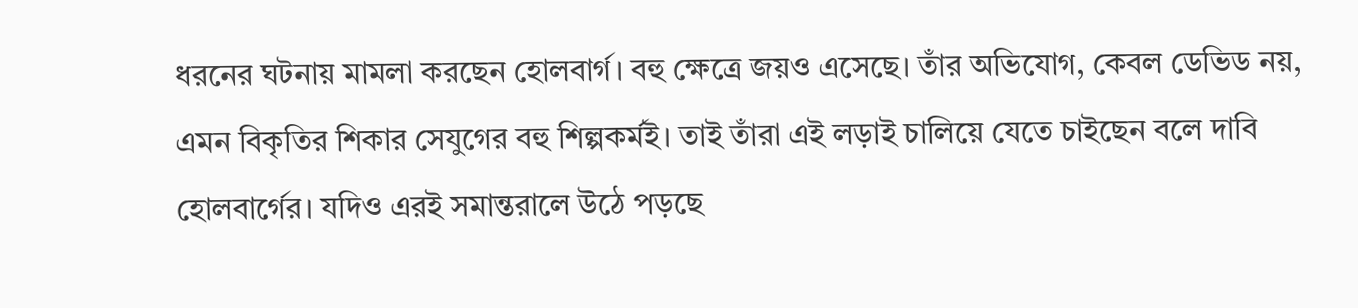ধরনের ঘটনায় মামলা করছেন হোলবার্গ। বহু ক্ষেত্রে জয়ও এসেছে। তাঁর অভিযোগ, কেবল ডেভিড নয়, এমন বিকৃতির শিকার সেযুগের বহু শিল্পকর্মই। তাই তাঁরা এই লড়াই চালিয়ে যেতে চাইছেন বলে দাবি হোলবার্গের। যদিও এরই সমান্তরালে উঠে পড়ছে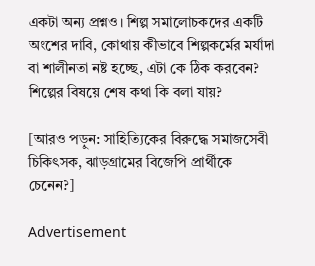একটা অন্য প্রশ্নও। শিল্প সমালোচকদের একটি অংশের দাবি, কোথায় কীভাবে শিল্পকর্মের মর্যাদা বা শালীনতা নষ্ট হচ্ছে, এটা কে ঠিক করবেন? শিল্পের বিষয়ে শেষ কথা কি বলা যায়?

[আরও পড়ুন: সাহিত্যিকের বিরুদ্ধে সমাজসেবী চিকিৎসক, ঝাড়গ্রামের বিজেপি প্রার্থীকে চেনেন?]

Advertisement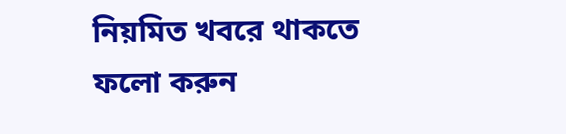নিয়মিত খবরে থাকতে ফলো করুন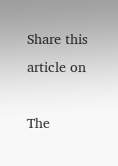Share this article on

The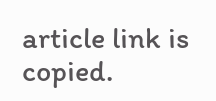article link is copied.